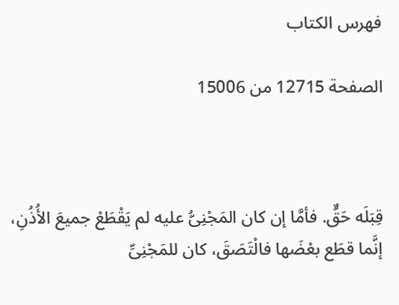فهرس الكتاب

الصفحة 12715 من 15006



قِبَلَه حَقٌّ. فأمَّا إن كان المَجْنِىُّ عليه لم يَقْطَعْ جميعَ الأُذُنِ، إنَّما قطَع بعْضَها فالْتَصَقَ، كان للمَجْنِىِّ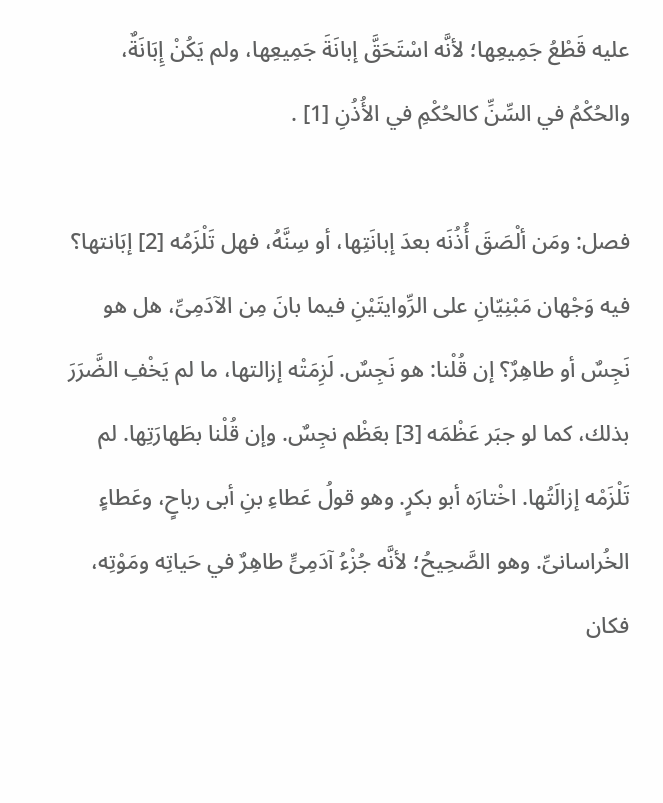عليه قَطْعُ جَمِيعِها؛ لأنَّه اسْتَحَقَّ إبانَةَ جَمِيعِها، ولم يَكُنْ إِبَانَةٌ، والحُكْمُ في السِّنِّ كالحُكْمِ في الأُذُنِ [1] .

فصل: ومَن ألْصَقَ أُذُنَه بعدَ إبانَتِها، أو سِنَّهُ، فهل تَلْزَمُه [2] إبَانتها؟ فيه وَجْهان مَبْنِيّانِ على الرِّوايتَيْنِ فيما بانَ مِن الآدَمِىِّ، هل هو نَجِسٌ أو طاهِرٌ؟ إن قُلْنا: هو نَجِسٌ. لَزِمَتْه إزالتها، ما لم يَخْفِ الضَّرَرَ بذلك، كما لو جبَر عَظْمَه [3] بعَظْم نجِسٌ. وإن قُلْنا بطَهارَتِها. لم تَلْزَمْه إزالَتُها. اخْتارَه أبو بكرٍ. وهو قولُ عَطاءِ بنِ أبى رباحٍ، وعَطاءٍ الخُراسانىِّ. وهو الصَّحِيحُ؛ لأنَّه جُزْءُ آدَمِىٍّ طاهِرٌ في حَياتِه ومَوْتِه، فكان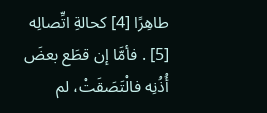طاهِرًا [4] كحالةِ اتِّصالِه [5] . فأمَّا إن قطَع بعضَ أُذُنِه فالْتَصَقَتْ، لم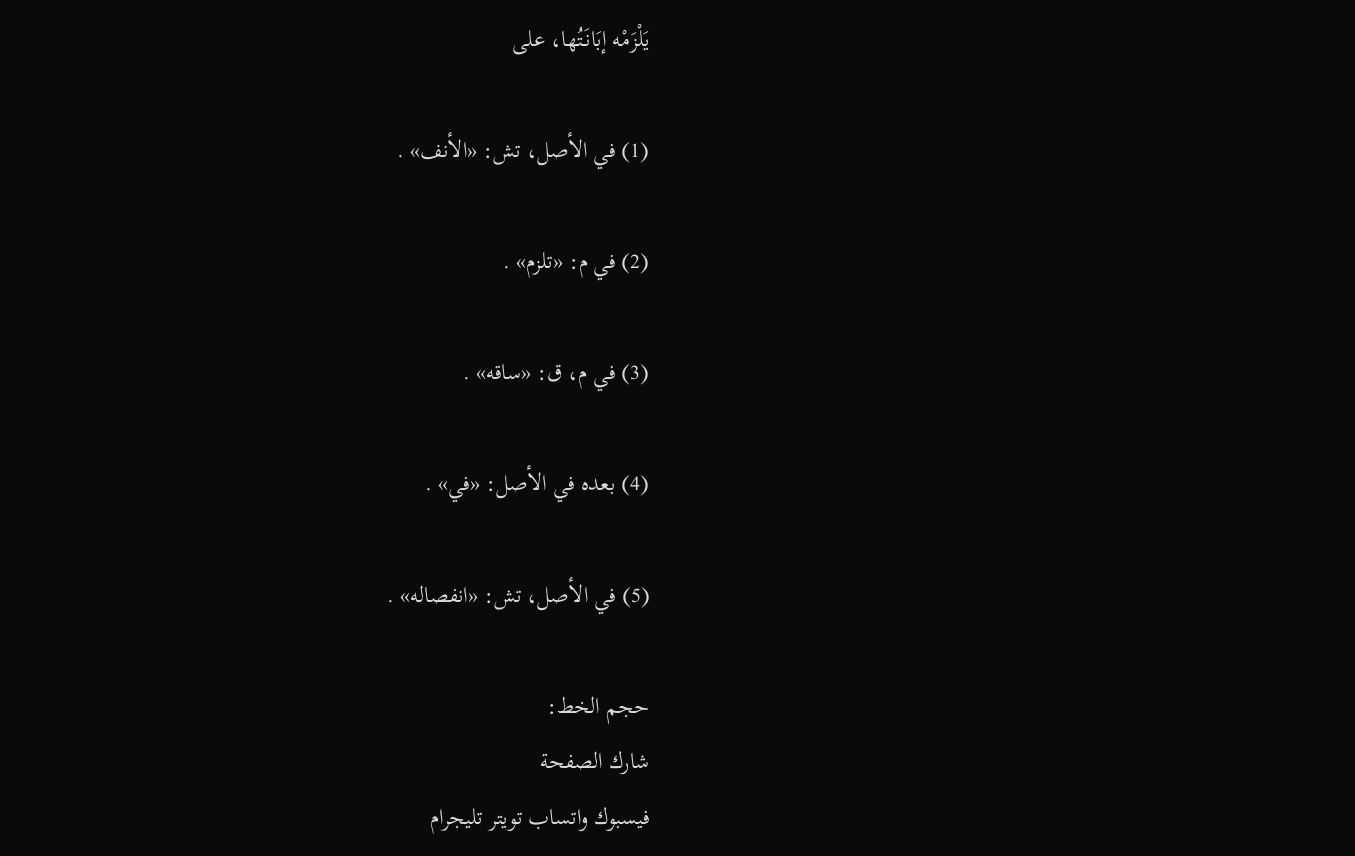يَلْزَمْه إبَانَتُها، على

(1) في الأصل، تش: «الأنف» .

(2) في م: «تلزم» .

(3) في م، ق: «ساقه» .

(4) بعده في الأصل: «في» .

(5) في الأصل، تش: «انفصاله» .

حجم الخط:
شارك الصفحة
فيسبوك واتساب تويتر تليجرام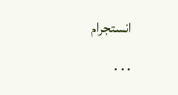انستجرام
. . .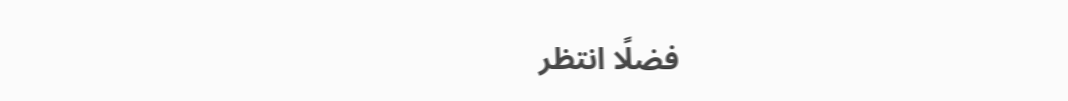فضلًا انتظر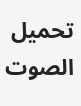تحميل الصوت